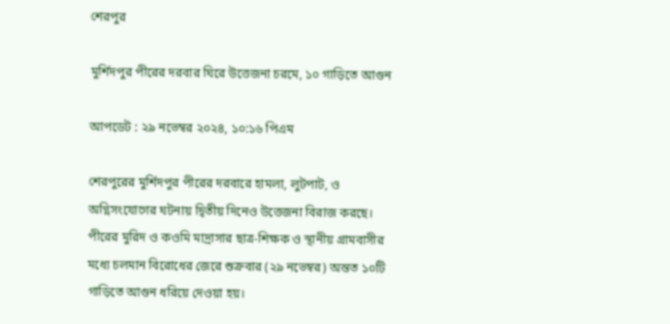শেরপুর

মুর্শিদপুর পীরের দরবার ঘিরে উত্তেজনা চরমে, ১০ গাড়িতে আগুন

আপডেট : ২৯ নভেম্বর ২০২৪, ১০:১৬ পিএম

শেরপুরের মুর্শিদপুর পীরের দরবারে হামলা, লুটপাট, ও অগ্নিসংযোগের ঘটনায় দ্বিতীয় দিনেও উত্তেজনা বিরাজ করছে। পীরের মুরিদ ও কওমি মাদ্রাসার ছাত্র-শিক্ষক ও স্থানীয় গ্রামবাসীর মধ্যে চলমান বিরোধের জেরে শুক্রবার (২৯ নভেম্বর) অন্তত ১০টি গাড়িতে আগুন ধরিয়ে দেওয়া হয়।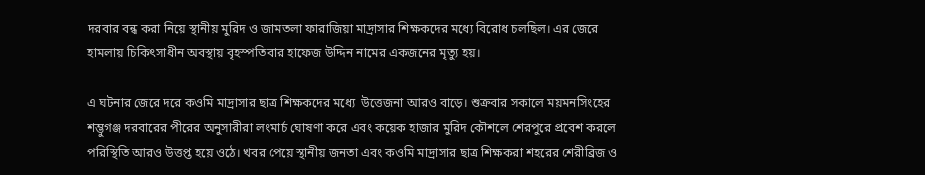দরবার বন্ধ করা নিয়ে স্থানীয় মুরিদ ও জামতলা ফারাজিয়া মাদ্রাসার শিক্ষকদের মধ্যে বিরোধ চলছিল। এর জেরে হামলায় চিকিৎসাধীন অবস্থায় বৃহস্পতিবার হাফেজ উদ্দিন নামের একজনের মৃত্যু হয়।

এ ঘটনার জেরে দরে কওমি মাদ্রাসার ছাত্র শিক্ষকদের মধ্যে  উত্তেজনা আরও বাড়ে। শুক্রবার সকালে ময়মনসিংহের শম্ভুগঞ্জ দরবারের পীরের অনুসারীরা লংমার্চ ঘোষণা করে এবং কয়েক হাজার মুরিদ কৌশলে শেরপুরে প্রবেশ করলে পরিস্থিতি আরও উত্তপ্ত হয়ে ওঠে। খবর পেয়ে স্থানীয় জনতা এবং কওমি মাদ্রাসার ছাত্র শিক্ষকরা শহরের শেরীব্রিজ ও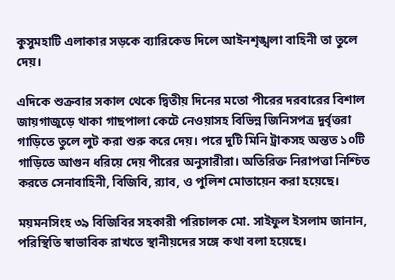কুসুমহাটি এলাকার সড়কে ব্যারিকেড দিলে আইনশৃঙ্খলা বাহিনী তা তুলে দেয়।

এদিকে শুক্রবার সকাল থেকে দ্বিতীয় দিনের মতো পীরের দরবারের বিশাল জায়গাজুড়ে থাকা গাছপালা কেটে নেওয়াসহ বিভিন্ন জিনিসপত্র দুর্বৃত্তরা গাড়িতে তুলে লুট করা শুরু করে দেয়। পরে দুটি মিনি ট্রাকসহ অন্তত ১০টি গাড়িতে আগুন ধরিয়ে দেয় পীরের অনুসারীরা। অতিরিক্ত নিরাপত্তা নিশ্চিত করতে সেনাবাহিনী, বিজিবি, র‍্যাব, ও পুলিশ মোতায়েন করা হয়েছে।

ময়মনসিংহ ৩৯ বিজিবির সহকারী পরিচালক মো. সাইফুল ইসলাম জানান, পরিস্থিতি স্বাভাবিক রাখতে স্থানীয়দের সঙ্গে কথা বলা হয়েছে।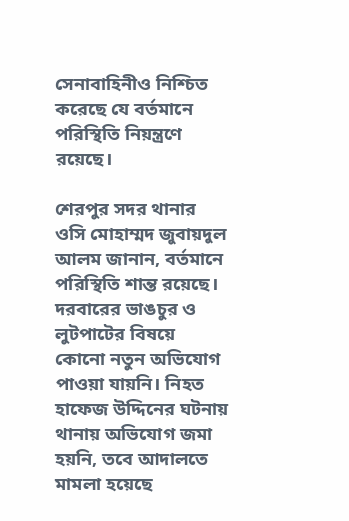সেনাবাহিনীও নিশ্চিত করেছে যে বর্তমানে পরিস্থিতি নিয়ন্ত্রণে রয়েছে।

শেরপুর সদর থানার ওসি মোহাম্মদ জুবায়দুল আলম জানান, বর্তমানে পরিস্থিতি শান্ত রয়েছে। দরবারের ভাঙচুর ও লুটপাটের বিষয়ে কোনো নতুন অভিযোগ পাওয়া যায়নি। নিহত হাফেজ উদ্দিনের ঘটনায় থানায় অভিযোগ জমা হয়নি, তবে আদালতে মামলা হয়েছে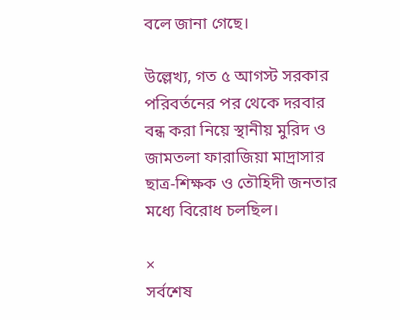বলে জানা গেছে।

উল্লেখ্য, গত ৫ আগস্ট সরকার পরিবর্তনের পর থেকে দরবার বন্ধ করা নিয়ে স্থানীয় মুরিদ ও জামতলা ফারাজিয়া মাদ্রাসার ছাত্র-শিক্ষক ও তৌহিদী জনতার মধ্যে বিরোধ চলছিল।

×
সর্বশেষ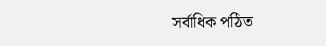সর্বাধিক পঠিত